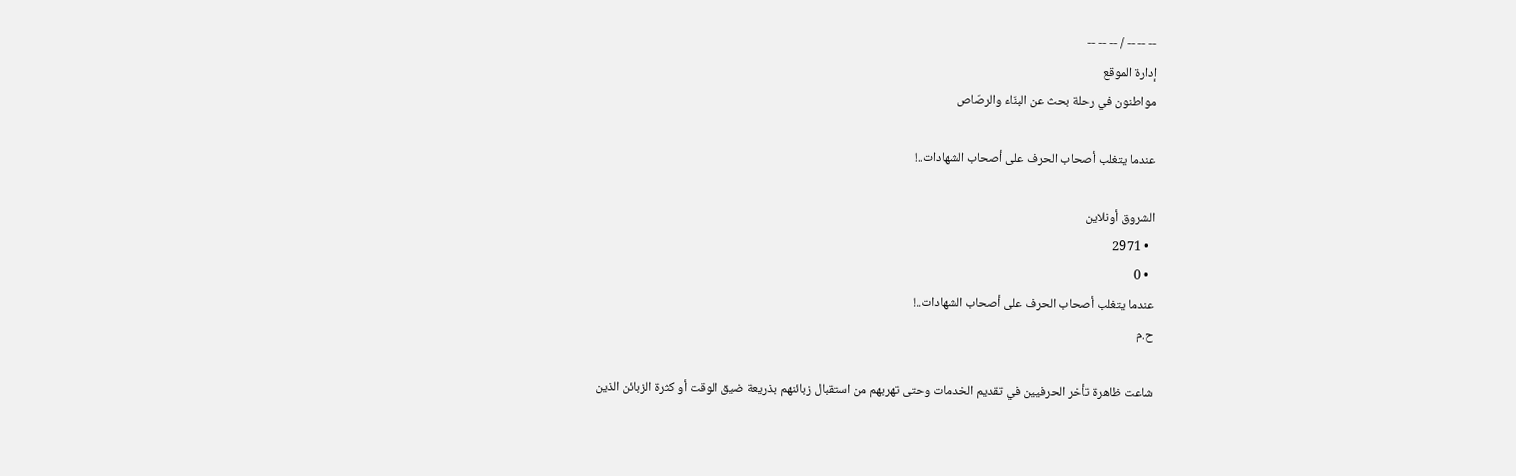-- -- -- / -- -- --
إدارة الموقع
مواطنون في رحلة بحث عن البنّاء والرصّاص

عندما يتغلب أصحاب الحرف على أصحاب الشهادات..!

الشروق أونلاين
  • 2971
  • 0
عندما يتغلب أصحاب الحرف على أصحاب الشهادات..!
ح.م

شاعت ظاهرة تأخر الحرفيين في تقديم الخدمات وحتى تهربهم من استقبال زبائنهم بذريعة ضيق الوقت أو كثرة الزبائن الذين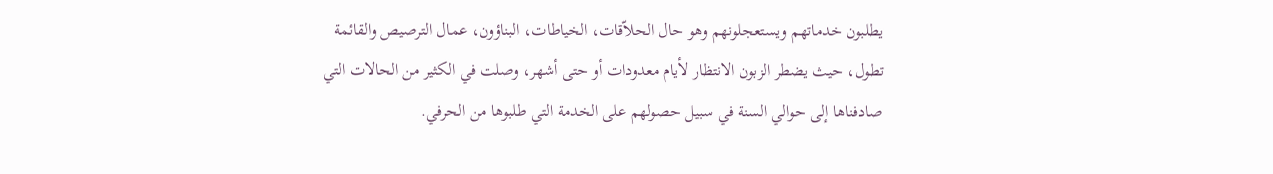يطلبون خدماتهم ويستعجلونهم وهو حال الحلاّقات، الخياطات، البناؤون، عمال الترصيص والقائمة تطول، حيث يضطر الزبون الانتظار لأيام معدودات أو حتى أشهر، وصلت في الكثير من الحالات التي صادفناها إلى حوالي السنة في سبيل حصولهم على الخدمة التي طلبوها من الحرفي.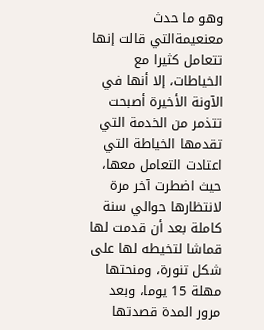وهو ما حدث معنعيمةالتي قالت إنها تتعامل كثيرا مع الخياطات، إلا أنها في الآونة الأخيرة أصبحت تتذمر من الخدمة التي تقدمها الخياطة التي اعتادت التعامل معها، حيث اضطرت آخر مرة لانتظارها حوالي سنة كاملة بعد أن قدمت لها قماشا لتخيطه لها على شكل تنورة، ومنحتها مهلة 15 يوما، وبعد مرور المدة قصدتها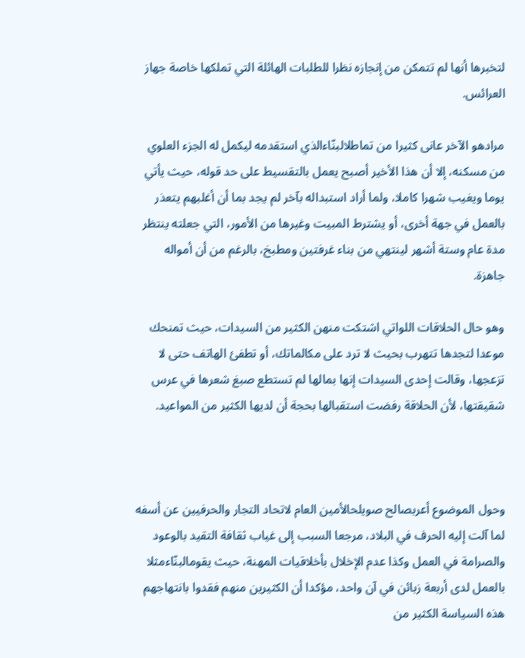لتخبرها أنها لم تتمكن من إنجازه نظرا للطلبات الهائلة التي تملكها خاصة جهاز العرائس.

مرادهو الآخر عانى كثيرا من تماطلالبنّاءالذي استقدمه ليكمل له الجزء العلوي من مسكنه، إلا أن هذا الأخير أصبح يعمل بالتقسيط على حد قوله، حيث يأتي يوما ويغيب شهرا كاملا، ولما أراد استبداله بآخر لم يجد بما أن أغلبهم يتعذر بالعمل في جهة أخرى، أو يشترط المبيت وغيرها من الأمور، التي جعلته ينتظر مدة عام وستة أشهر لينتهي من بناء غرفتين ومطبخ، بالرغم من أن أمواله جاهزة.

وهو حال الحلاقات اللواتي اشتكت منهن الكثير من السيدات، حيث تمنحك موعدا لتجدها تتهرب بحيث لا ترد على مكالماتك، أو تطفئ الهاتف حتى لا تزعجها، وقالت إحدى السيدات إنها بمالها لم تستطع صبغ شعرها في عرس شقيقتها، لأن الحلاقة رفضت استقبالها بحجة أن لديها الكثير من المواعيد.



وحول الموضوع أعربصالح صويلحالأمين العام لاتحاد التجار والحرفيين عن أسفه لما آلت إليه الحرف في البلاد، مرجعا السبب إلى غياب ثقافة التقيد بالوعود والصرامة في العمل وكذا عدم الإخلال بأخلاقيات المهنة، حيث يقومالبنّاءمثلا بالعمل لدى أربعة زبائن في آن واحد، مؤكدا أن الكثيرين منهم فقدوا بانتهاجهم هذه السياسة الكثير من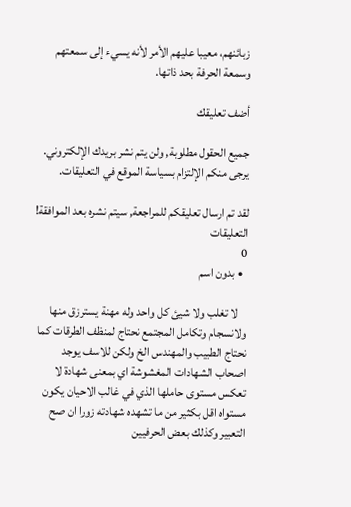زبائنهم، معيبا عليهم الأمر لأنه يسيء إلى سمعتهم وسمعة الحرفة بحد ذاتها.

أضف تعليقك

جميع الحقول مطلوبة, ولن يتم نشر بريدك الإلكتروني. يرجى منكم الإلتزام بسياسة الموقع في التعليقات.

لقد تم ارسال تعليقكم للمراجعة, سيتم نشره بعد الموافقة!
التعليقات
0
  • بدون اسم

    لا تغلب ولا شيئ كل واحد وله مهنة يسترزق منها ولانسجام وتكامل المجتمع نحتاج لمنظف الطرقات كما نحتاج الطبيب والمهندس الخ ولكن للاسف يوجد اصحاب الشهادات المغشوشة اي بمعنى شهادة لا تعكس مستوى حاملها الذي في غالب الاحيان يكون مستواه اقل بكثير من ما تشهده شهادته زورا ان صح التعبير وكذلك بعض الحرفيين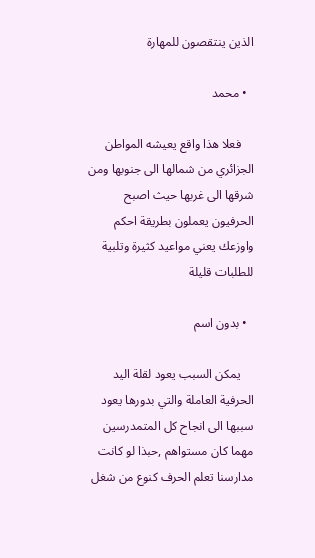الذين ينتقصون للمهارة

  • محمد

    فعلا هذا واقع يعيشه المواطن الجزائري من شمالها الى جنوبها ومن شرقها الى غربها حيث اصبح الحرفيون يعملون بطريقة احكم واوزعك يعني مواعيد كثيرة وتلبية للطلبات قليلة

  • بدون اسم

    يمكن السبب يعود لقلة اليد الحرفية العاملة والتي بدورها يعود سببها الى انجاح كل المتمدرسين مهما كان مستواهم ,حبذا لو كانت مدارسنا تعلم الحرف كنوع من شغل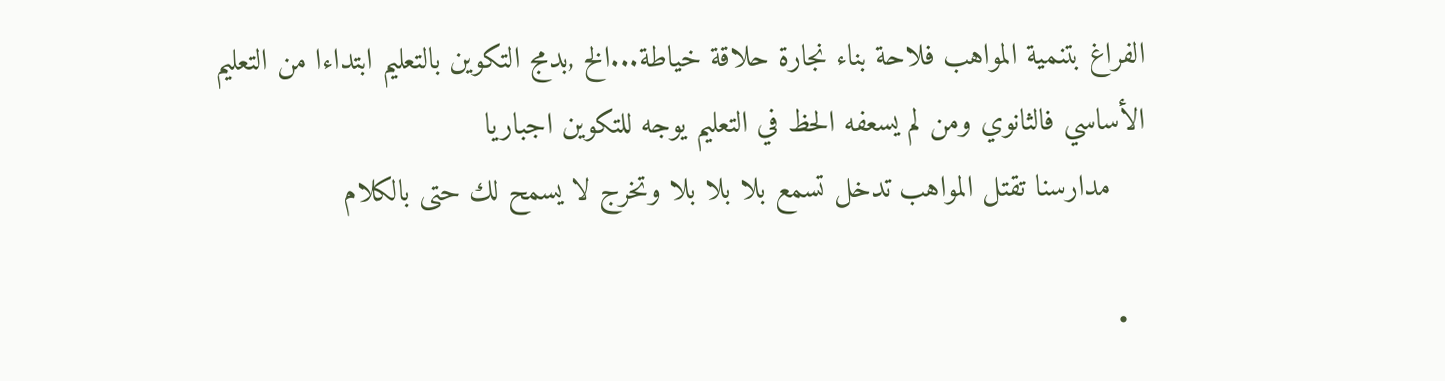الفراغ بتنمية المواهب فلاحة بناء نجارة حلاقة خياطة...الخ ,بدمج التكوين بالتعليم ابتداءا من التعليم الأساسي فالثانوي ومن لم يسعفه الحظ في التعليم يوجه للتكوين اجباريا
    مدارسنا تقتل المواهب تدخل تسمع بلا بلا بلا وتخرج لا يسمح لك حتى بالكلام

  •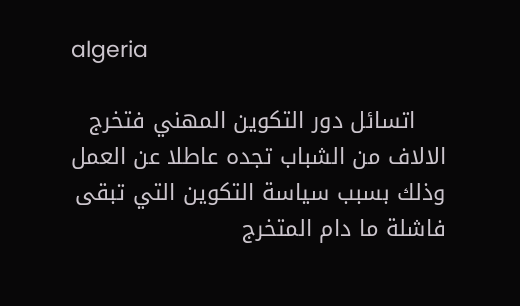algeria

    اتسائل دور التكوين المهني فتخرج الالاف من الشباب تجده عاطلا عن العمل وذلك بسبب سياسة التكوين التي تبقى فاشلة ما دام المتخرج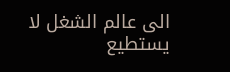الى عالم الشغل لا يستطيع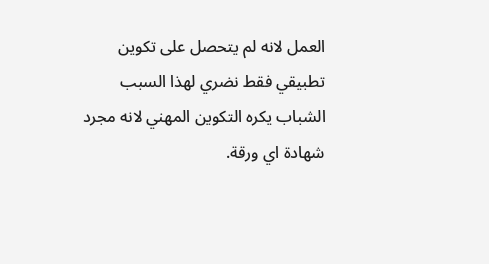العمل لانه لم يتحصل على تكوين تطبيقي فقط نضري لهذا السبب الشباب يكره التكوين المهني لانه مجرد شهادة اي ورقة.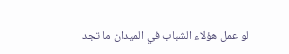لو عمل هؤلاء الشباب في الميدان ما تجد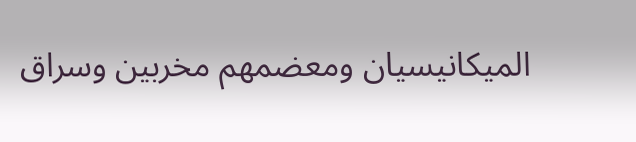الميكانيسيان ومعضمهم مخربين وسراق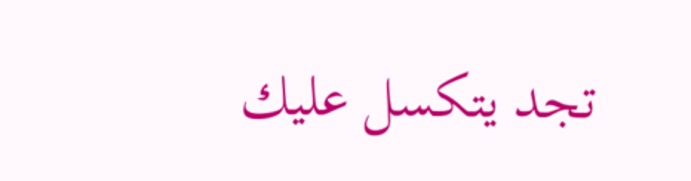تجد يتكسل عليك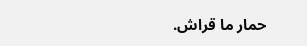حمار ما قراش.